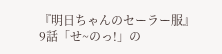『明日ちゃんのセーラー服』 9話「せ~のっ!」の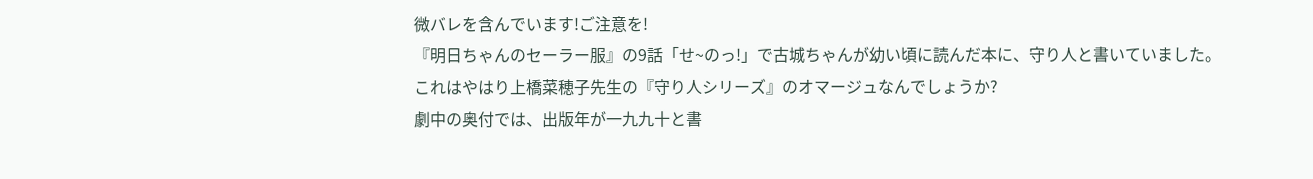微バレを含んでいます!ご注意を!
『明日ちゃんのセーラー服』の9話「せ~のっ!」で古城ちゃんが幼い頃に読んだ本に、守り人と書いていました。
これはやはり上橋菜穂子先生の『守り人シリーズ』のオマージュなんでしょうか?
劇中の奥付では、出版年が一九九十と書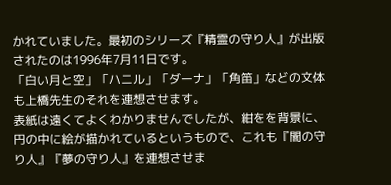かれていました。最初のシリーズ『精霊の守り人』が出版されたのは1996年7月11日です。
「白い月と空」「ハニル」「ダーナ」「角笛」などの文体も上橋先生のそれを連想させます。
表紙は遠くてよくわかりませんでしたが、紺をを背景に、円の中に絵が描かれているというもので、これも『闇の守り人』『夢の守り人』を連想させま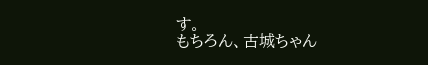す。
もちろん、古城ちゃん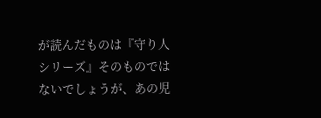が読んだものは『守り人シリーズ』そのものではないでしょうが、あの児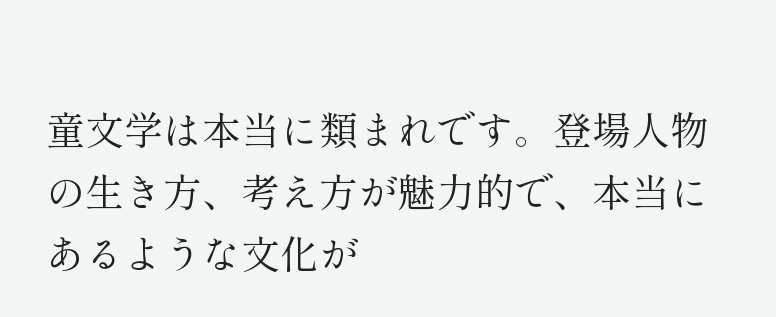童文学は本当に類まれです。登場人物の生き方、考え方が魅力的で、本当にあるような文化が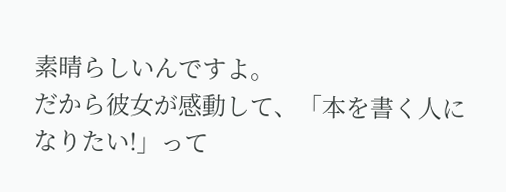素晴らしいんですよ。
だから彼女が感動して、「本を書く人になりたい!」って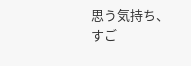思う気持ち、すご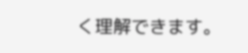く理解できます。